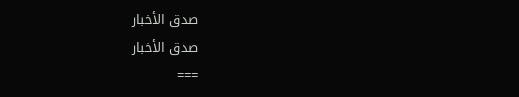صدق الأخبار
صدق الأخبار
===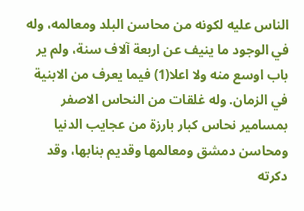الناس عليه لكونه من محاسن البلد ومعالمه، وله في الوجود ما ينيف عن اربعة آلاف سنة، ولم ير باب اوسع منه ولا اعلا(1) فيما يعرف من الابنية في الزمان. وله غلقات من النحاس الاصفر بمسامير نحاس كبار بارزة من عجايب الدنيا ومحاسن دمشق ومعالمها وقديم بنابها، وقد دكرته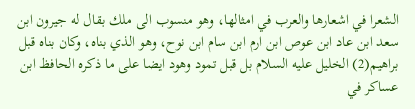الشعرا في اشعارها والعرب في امثالها، وهو منسوب الى ملك بقال له جيرون ابن سعد ابن عاد ابن عوص ابن ارم ابن سام ابن نوح، وهو الذي بناه، وكان بناه قبل براهيم(2) الخليل عليه السلام بل قبل تمود وهود ايضا على ما ذكره الحافظ ابن عساكر في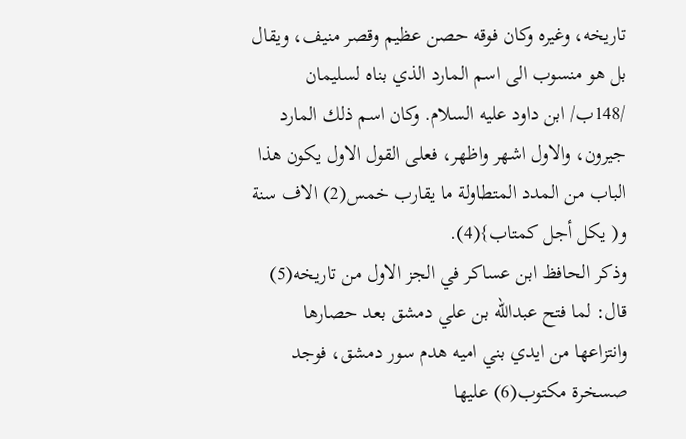تاريخه، وغيره وكان فوقه حصن عظيم وقصر منيف، ويقال بل هو منسوب الى اسم المارد الذي بناه لسليمان /148ب/ ابن داود عليه السلام. وكان اسم ذلك المارد جيرون، والاول اشهر واظهر، فعلى القول الاول يكون هذا الباب من المدد المتطاولة ما يقارب خمس(2) الاف سنة و( يكل أجل كمتاب}(4).
وذكر الحافظ ابن عساكر في الجز الاول من تاريخه(5) قال: لما فتح عبدالله بن علي دمشق بعد حصارها وانتزاعها من ايدي بني اميه هدم سور دمشق، فوجد صسخرة مكتوب(6) عليها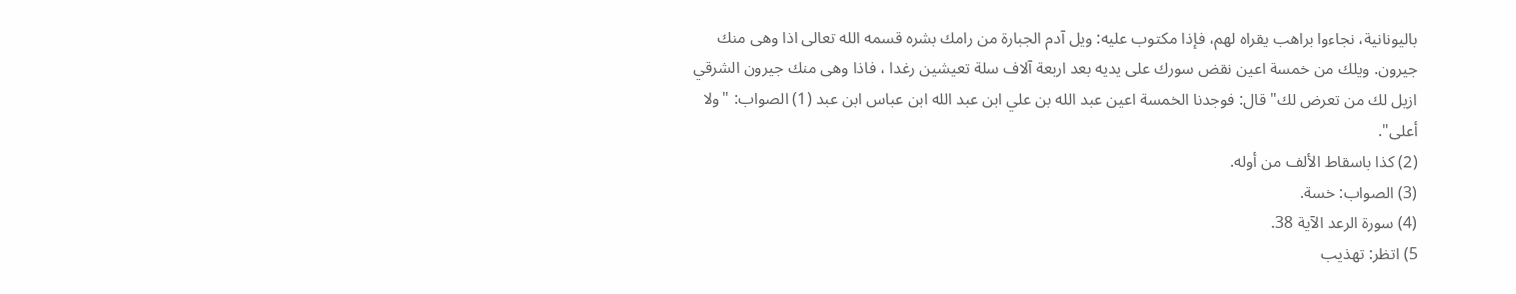باليونانية، نجاءوا براهب يقراه لهم، فإذا مكتوب عليه: ويل آدم الجبارة من رامك بشره قسمه الله تعالى اذا وهى منك جيرون. ويلك من خمسة اعين نقض سورك على يديه بعد اربعة آلاف سلة تعيشين رغدا ، فاذا وهى منك جيرون الشرقي ازيل لك من تعرض لك" قال: فوجدنا الخمسة اعين عبد الله بن علي ابن عبد الله ابن عباس ابن عبد (1) الصواب: "ولا أعلى".
(2) كذا باسقاط الألف من أوله.
(3) الصواب: خسة.
(4) سورة الرعد الآية 38.
5) اتظر: تهذيب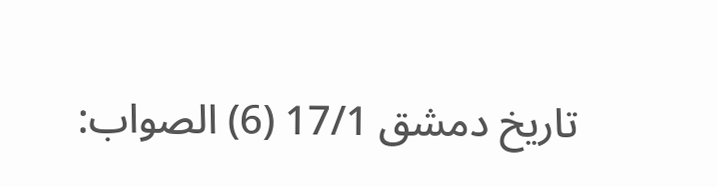تاريخ دمشق 17/1 (6) الصواب: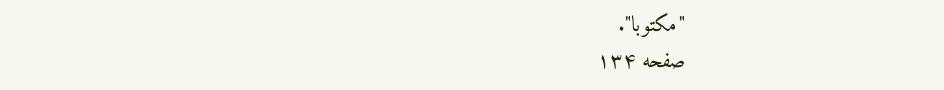"مكتوبا".
صفحه ۱۳۴